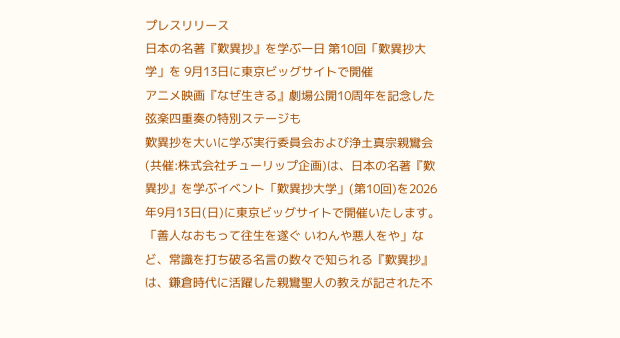プレスリリース
日本の名著『歎異抄』を学ぶ一日 第10回「歎異抄大学」を 9月13日に東京ビッグサイトで開催
アニメ映画『なぜ生きる』劇場公開10周年を記念した 弦楽四重奏の特別ステージも
歎異抄を大いに学ぶ実行委員会および浄土真宗親鸞会(共催:株式会社チューリップ企画)は、日本の名著『歎異抄』を学ぶイベント「歎異抄大学」(第10回)を2026年9月13日(日)に東京ビッグサイトで開催いたします。
「善人なおもって往生を遂ぐ いわんや悪人をや」など、常識を打ち破る名言の数々で知られる『歎異抄』は、鎌倉時代に活躍した親鸞聖人の教えが記された不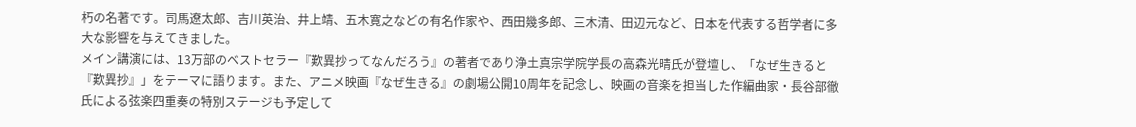朽の名著です。司馬遼太郎、吉川英治、井上靖、五木寛之などの有名作家や、西田幾多郎、三木清、田辺元など、日本を代表する哲学者に多大な影響を与えてきました。
メイン講演には、13万部のベストセラー『歎異抄ってなんだろう』の著者であり浄土真宗学院学長の高森光晴氏が登壇し、「なぜ生きると『歎異抄』」をテーマに語ります。また、アニメ映画『なぜ生きる』の劇場公開10周年を記念し、映画の音楽を担当した作編曲家・長谷部徹氏による弦楽四重奏の特別ステージも予定して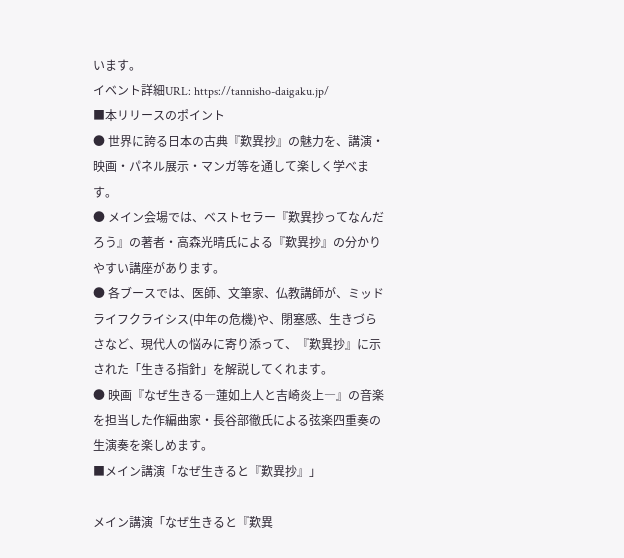います。
イベント詳細URL: https://tannisho-daigaku.jp/
■本リリースのポイント
● 世界に誇る日本の古典『歎異抄』の魅力を、講演・映画・パネル展示・マンガ等を通して楽しく学べます。
● メイン会場では、ベストセラー『歎異抄ってなんだろう』の著者・高森光晴氏による『歎異抄』の分かりやすい講座があります。
● 各ブースでは、医師、文筆家、仏教講師が、ミッドライフクライシス(中年の危機)や、閉塞感、生きづらさなど、現代人の悩みに寄り添って、『歎異抄』に示された「生きる指針」を解説してくれます。
● 映画『なぜ生きる―蓮如上人と吉崎炎上―』の音楽を担当した作編曲家・長谷部徹氏による弦楽四重奏の生演奏を楽しめます。
■メイン講演「なぜ生きると『歎異抄』」

メイン講演「なぜ生きると『歎異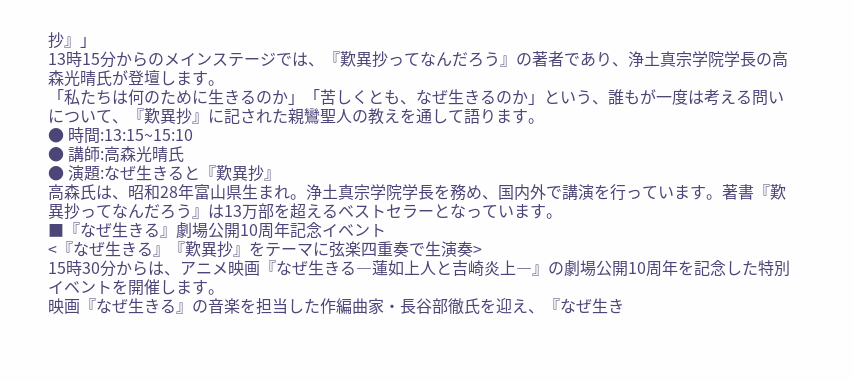抄』」
13時15分からのメインステージでは、『歎異抄ってなんだろう』の著者であり、浄土真宗学院学長の高森光晴氏が登壇します。
「私たちは何のために生きるのか」「苦しくとも、なぜ生きるのか」という、誰もが一度は考える問いについて、『歎異抄』に記された親鸞聖人の教えを通して語ります。
● 時間:13:15~15:10
● 講師:高森光晴氏
● 演題:なぜ生きると『歎異抄』
高森氏は、昭和28年富山県生まれ。浄土真宗学院学長を務め、国内外で講演を行っています。著書『歎異抄ってなんだろう』は13万部を超えるベストセラーとなっています。
■『なぜ生きる』劇場公開10周年記念イベント
<『なぜ生きる』『歎異抄』をテーマに弦楽四重奏で生演奏>
15時30分からは、アニメ映画『なぜ生きる―蓮如上人と吉崎炎上―』の劇場公開10周年を記念した特別イベントを開催します。
映画『なぜ生きる』の音楽を担当した作編曲家・長谷部徹氏を迎え、『なぜ生き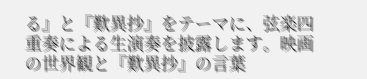る』と『歎異抄』をテーマに、弦楽四重奏による生演奏を披露します。映画の世界観と『歎異抄』の言葉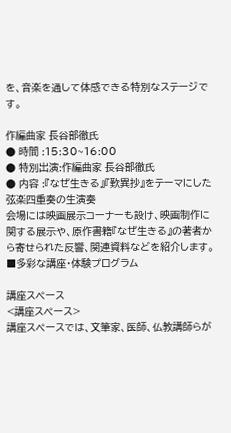を、音楽を通して体感できる特別なステージです。

作編曲家 長谷部徹氏
● 時間 :15:30~16:00
● 特別出演:作編曲家 長谷部徹氏
● 内容 :『なぜ生きる』『歎異抄』をテーマにした弦楽四重奏の生演奏
会場には映画展示コーナーも設け、映画制作に関する展示や、原作書籍『なぜ生きる』の著者から寄せられた反響、関連資料などを紹介します。
■多彩な講座・体験プログラム

講座スペース
<講座スペース>
講座スペースでは、文筆家、医師、仏教講師らが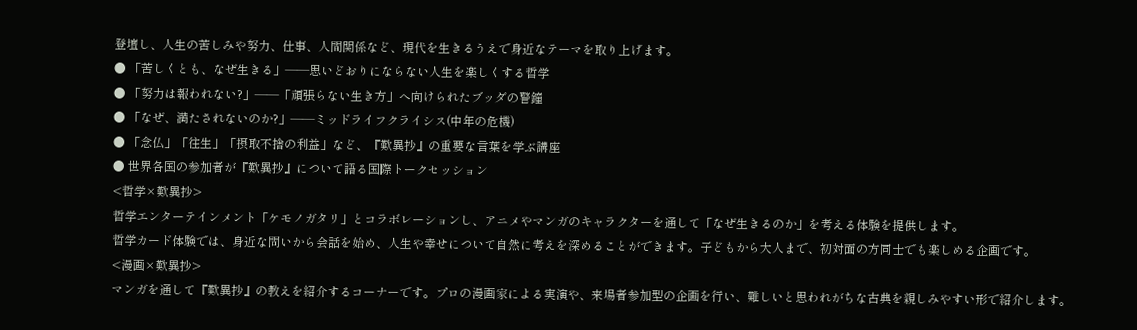登壇し、人生の苦しみや努力、仕事、人間関係など、現代を生きるうえで身近なテーマを取り上げます。
● 「苦しくとも、なぜ生きる」――思いどおりにならない人生を楽しくする哲学
● 「努力は報われない?」――「頑張らない生き方」へ向けられたブッダの警鐘
● 「なぜ、満たされないのか?」――ミッドライフクライシス(中年の危機)
● 「念仏」「往生」「摂取不捨の利益」など、『歎異抄』の重要な言葉を学ぶ講座
● 世界各国の参加者が『歎異抄』について語る国際トークセッション
<哲学×歎異抄>
哲学エンターテインメント「ケモノガタリ」とコラボレーションし、アニメやマンガのキャラクターを通して「なぜ生きるのか」を考える体験を提供します。
哲学カード体験では、身近な問いから会話を始め、人生や幸せについて自然に考えを深めることができます。子どもから大人まで、初対面の方同士でも楽しめる企画です。
<漫画×歎異抄>
マンガを通して『歎異抄』の教えを紹介するコーナーです。プロの漫画家による実演や、来場者参加型の企画を行い、難しいと思われがちな古典を親しみやすい形で紹介します。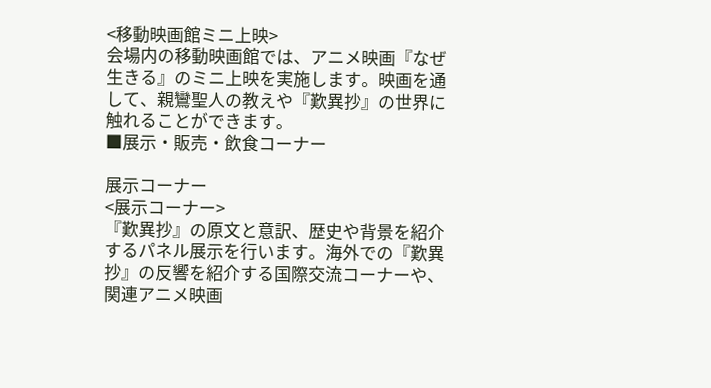<移動映画館ミニ上映>
会場内の移動映画館では、アニメ映画『なぜ生きる』のミニ上映を実施します。映画を通して、親鸞聖人の教えや『歎異抄』の世界に触れることができます。
■展示・販売・飲食コーナー

展示コーナー
<展示コーナー>
『歎異抄』の原文と意訳、歴史や背景を紹介するパネル展示を行います。海外での『歎異抄』の反響を紹介する国際交流コーナーや、関連アニメ映画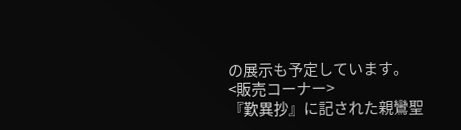の展示も予定しています。
<販売コーナー>
『歎異抄』に記された親鸞聖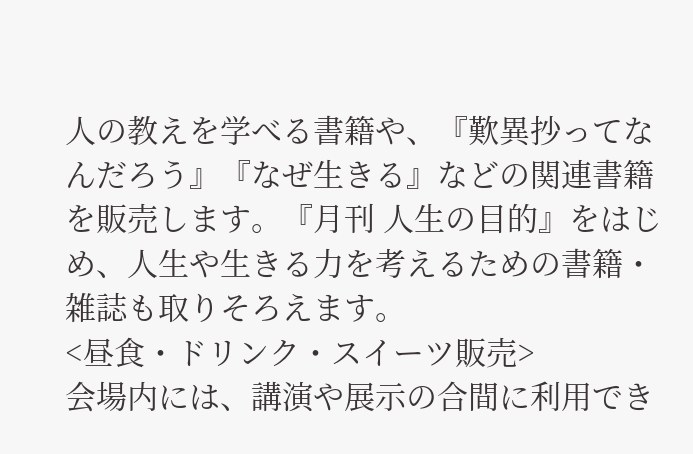人の教えを学べる書籍や、『歎異抄ってなんだろう』『なぜ生きる』などの関連書籍を販売します。『月刊 人生の目的』をはじめ、人生や生きる力を考えるための書籍・雑誌も取りそろえます。
<昼食・ドリンク・スイーツ販売>
会場内には、講演や展示の合間に利用でき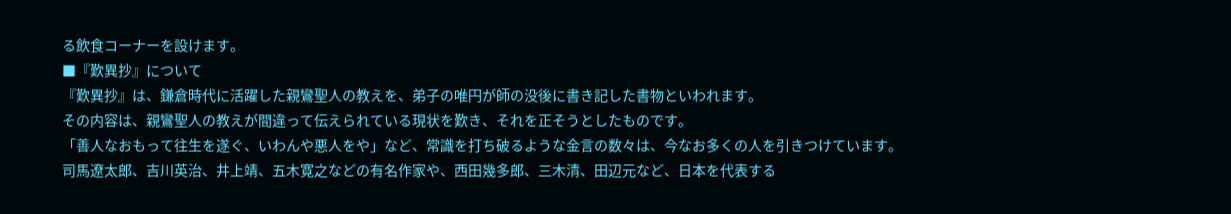る飲食コーナーを設けます。
■『歎異抄』について
『歎異抄』は、鎌倉時代に活躍した親鸞聖人の教えを、弟子の唯円が師の没後に書き記した書物といわれます。
その内容は、親鸞聖人の教えが間違って伝えられている現状を歎き、それを正そうとしたものです。
「善人なおもって往生を遂ぐ、いわんや悪人をや」など、常識を打ち破るような金言の数々は、今なお多くの人を引きつけています。
司馬遼太郎、吉川英治、井上靖、五木寛之などの有名作家や、西田幾多郎、三木清、田辺元など、日本を代表する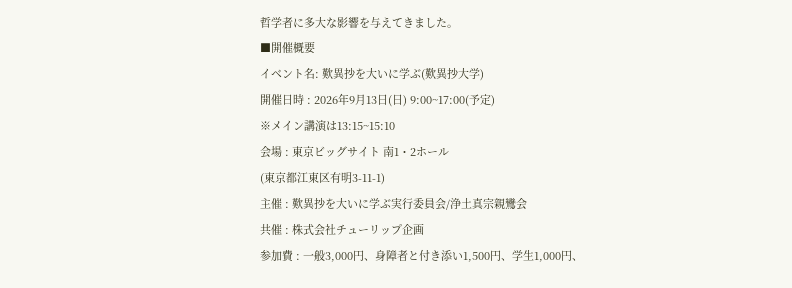哲学者に多大な影響を与えてきました。
■開催概要
イベント名: 歎異抄を大いに学ぶ(歎異抄大学)
開催日時 : 2026年9月13日(日) 9:00~17:00(予定)
※メイン講演は13:15~15:10
会場 : 東京ビッグサイト 南1・2ホール
(東京都江東区有明3-11-1)
主催 : 歎異抄を大いに学ぶ実行委員会/浄土真宗親鸞会
共催 : 株式会社チューリップ企画
参加費 : 一般3,000円、身障者と付き添い1,500円、学生1,000円、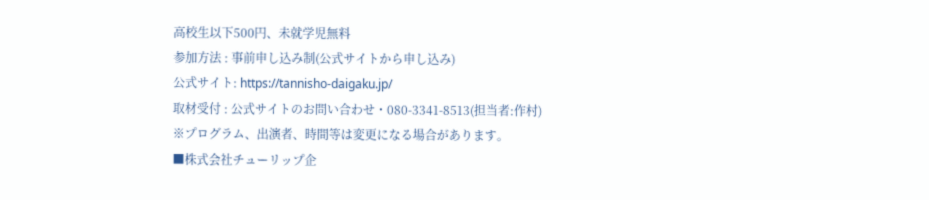高校生以下500円、未就学児無料
参加方法 : 事前申し込み制(公式サイトから申し込み)
公式サイト: https://tannisho-daigaku.jp/
取材受付 : 公式サイトのお問い合わせ・080-3341-8513(担当者:作村)
※プログラム、出演者、時間等は変更になる場合があります。
■株式会社チューリップ企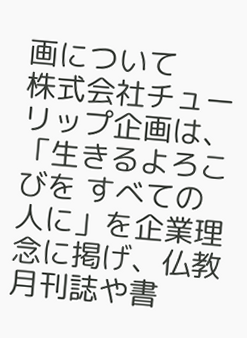画について
株式会社チューリップ企画は、「生きるよろこびを すべての人に」を企業理念に掲げ、仏教月刊誌や書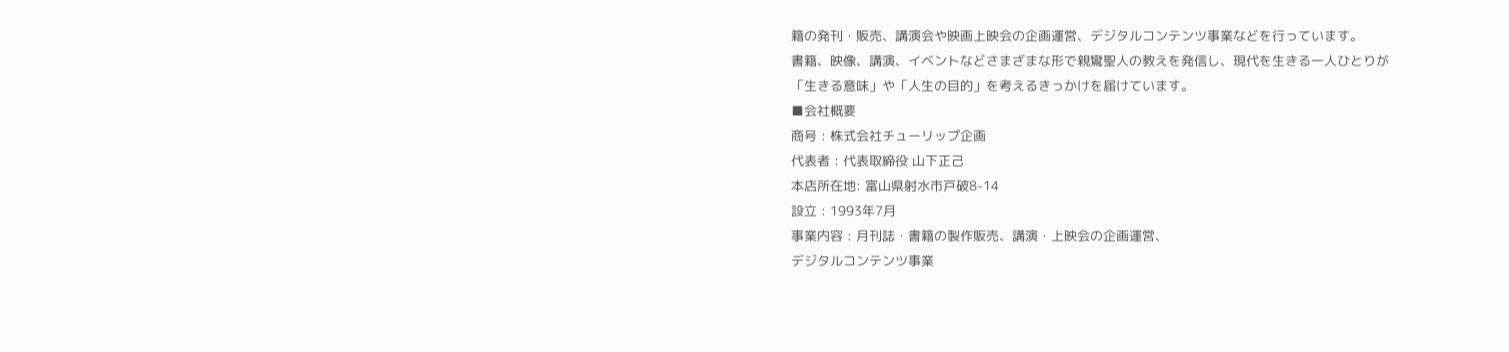籍の発刊・販売、講演会や映画上映会の企画運営、デジタルコンテンツ事業などを行っています。
書籍、映像、講演、イベントなどさまざまな形で親鸞聖人の教えを発信し、現代を生きる一人ひとりが「生きる意味」や「人生の目的」を考えるきっかけを届けています。
■会社概要
商号 : 株式会社チューリップ企画
代表者 : 代表取締役 山下正己
本店所在地: 富山県射水市戸破8-14
設立 : 1993年7月
事業内容 : 月刊誌・書籍の製作販売、講演・上映会の企画運営、
デジタルコンテンツ事業